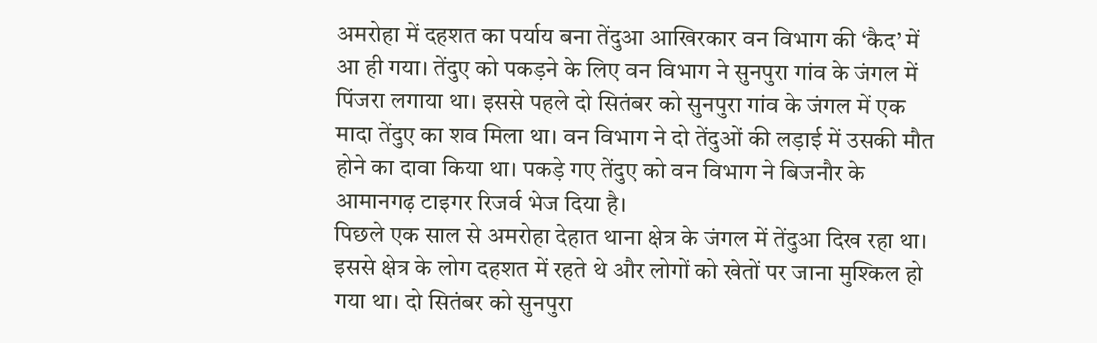अमरोहा में दहशत का पर्याय बना तेंदुआ आखिरकार वन विभाग की ‘कैद’ में आ ही गया। तेंदुए को पकड़ने के लिए वन विभाग ने सुनपुरा गांव के जंगल में पिंजरा लगाया था। इससे पहले दो सितंबर को सुनपुरा गांव के जंगल में एक मादा तेंदुए का शव मिला था। वन विभाग ने दो तेंदुओं की लड़ाई में उसकी मौत होने का दावा किया था। पकड़े गए तेंदुए को वन विभाग ने बिजनौर के आमानगढ़ टाइगर रिजर्व भेज दिया है।
पिछले एक साल से अमरोहा देहात थाना क्षेत्र के जंगल में तेंदुआ दिख रहा था। इससे क्षेत्र के लोग दहशत में रहते थे और लोगों को खेतों पर जाना मुश्किल हो गया था। दो सितंबर को सुनपुरा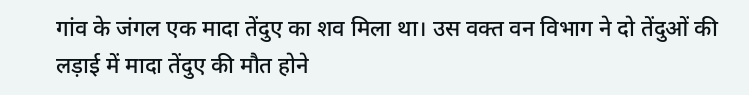गांव के जंगल एक मादा तेंदुए का शव मिला था। उस वक्त वन विभाग ने दो तेंदुओं की लड़ाई में मादा तेंदुए की मौत होने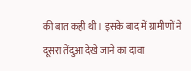की बात कही थी। इसके बाद में ग्रामीणों ने दूसरा तेंदुआ देखे जाने का दावा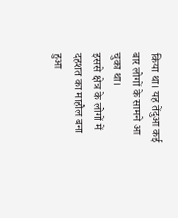किया था। यह तेंदुआ कई बार लोगों के सामने आ चुका था।
इससे क्षेत्र के लोगों में दहशत का माहौल बना हुआ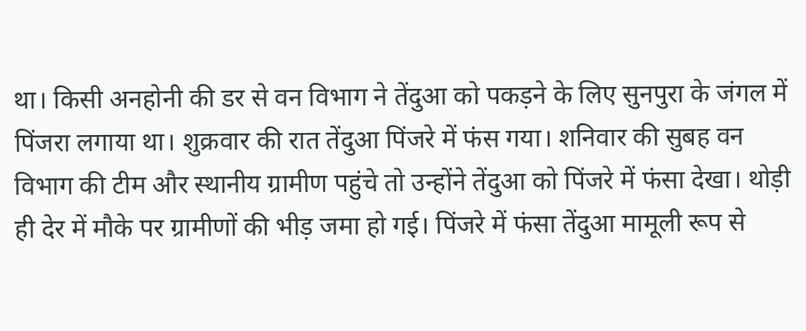था। किसी अनहोनी की डर से वन विभाग ने तेंदुआ को पकड़ने के लिए सुनपुरा के जंगल में पिंजरा लगाया था। शुक्रवार की रात तेंदुआ पिंजरे में फंस गया। शनिवार की सुबह वन विभाग की टीम और स्थानीय ग्रामीण पहुंचे तो उन्होंने तेंदुआ को पिंजरे में फंसा देखा। थोड़ी ही देर में मौके पर ग्रामीणों की भीड़ जमा हो गई। पिंजरे में फंसा तेंदुआ मामूली रूप से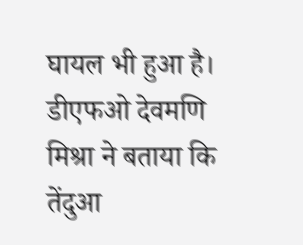घायल भी हुआ है। डीएफओ देवमणि मिश्रा ने बताया कि तेंदुआ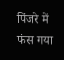पिंजरे में फंस गया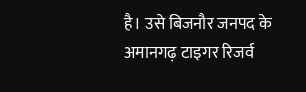है। उसे बिजनौर जनपद के अमानगढ़ टाइगर रिजर्व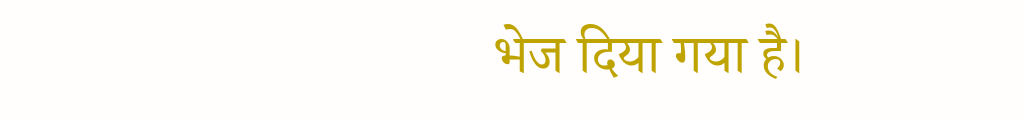भेज दिया गया है।